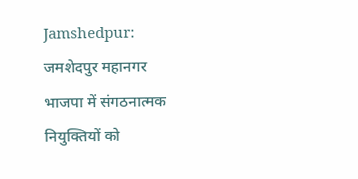Jamshedpur: जमशेदपुर महानगर भाजपा में संगठनात्मक नियुक्तियों को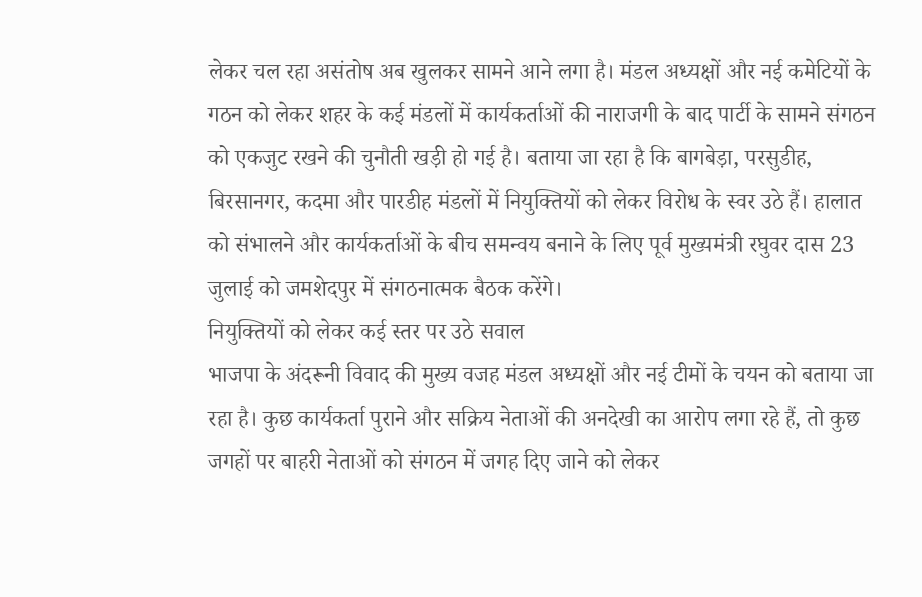लेकर चल रहा असंतोष अब खुलकर सामने आने लगा है। मंडल अध्यक्षों और नई कमेटियों के गठन को लेकर शहर के कई मंडलों में कार्यकर्ताओं की नाराजगी के बाद पार्टी के सामने संगठन को एकजुट रखने की चुनौती खड़ी हो गई है। बताया जा रहा है कि बागबेड़ा, परसुडीह, बिरसानगर, कदमा और पारडीह मंडलों में नियुक्तियों को लेकर विरोध के स्वर उठे हैं। हालात को संभालने और कार्यकर्ताओं के बीच समन्वय बनाने के लिए पूर्व मुख्यमंत्री रघुवर दास 23 जुलाई को जमशेदपुर में संगठनात्मक बैठक करेंगे।
नियुक्तियों को लेकर कई स्तर पर उठे सवाल
भाजपा के अंदरूनी विवाद की मुख्य वजह मंडल अध्यक्षों और नई टीमों के चयन को बताया जा रहा है। कुछ कार्यकर्ता पुराने और सक्रिय नेताओं की अनदेखी का आरोप लगा रहे हैं, तो कुछ जगहों पर बाहरी नेताओं को संगठन में जगह दिए जाने को लेकर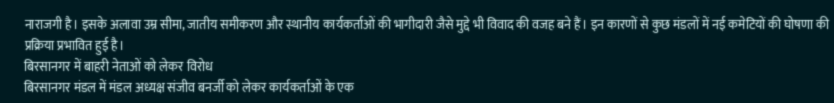नाराजगी है। इसके अलावा उम्र सीमा, जातीय समीकरण और स्थानीय कार्यकर्ताओं की भागीदारी जैसे मुद्दे भी विवाद की वजह बने हैं। इन कारणों से कुछ मंडलों में नई कमेटियों की घोषणा की प्रक्रिया प्रभावित हुई है।
बिरसानगर में बाहरी नेताओं को लेकर विरोध
बिरसानगर मंडल में मंडल अध्यक्ष संजीव बनर्जी को लेकर कार्यकर्ताओं के एक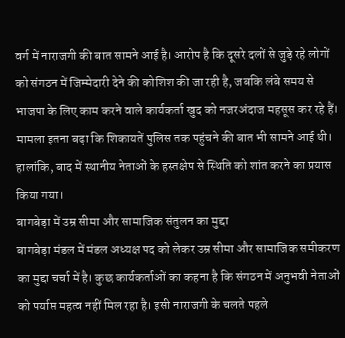वर्ग में नाराजगी की बात सामने आई है। आरोप है कि दूसरे दलों से जुड़े रहे लोगों को संगठन में जिम्मेदारी देने की कोशिश की जा रही है, जबकि लंबे समय से भाजपा के लिए काम करने वाले कार्यकर्ता खुद को नजरअंदाज महसूस कर रहे हैं। मामला इतना बढ़ा कि शिकायतें पुलिस तक पहुंचने की बात भी सामने आई थी। हालांकि, बाद में स्थानीय नेताओं के हस्तक्षेप से स्थिति को शांत करने का प्रयास किया गया।
बागबेड़ा में उम्र सीमा और सामाजिक संतुलन का मुद्दा
बागबेड़ा मंडल में मंडल अध्यक्ष पद को लेकर उम्र सीमा और सामाजिक समीकरण का मुद्दा चर्चा में है। कुछ कार्यकर्ताओं का कहना है कि संगठन में अनुभवी नेताओं को पर्याप्त महत्व नहीं मिल रहा है। इसी नाराजगी के चलते पहले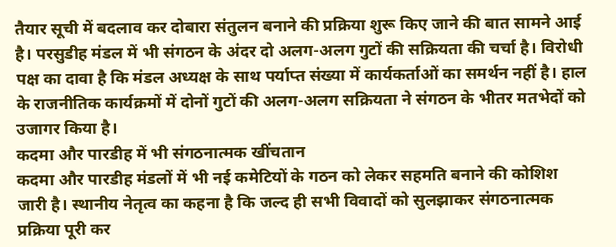तैयार सूची में बदलाव कर दोबारा संतुलन बनाने की प्रक्रिया शुरू किए जाने की बात सामने आई है। परसुडीह मंडल में भी संगठन के अंदर दो अलग-अलग गुटों की सक्रियता की चर्चा है। विरोधी पक्ष का दावा है कि मंडल अध्यक्ष के साथ पर्याप्त संख्या में कार्यकर्ताओं का समर्थन नहीं है। हाल के राजनीतिक कार्यक्रमों में दोनों गुटों की अलग-अलग सक्रियता ने संगठन के भीतर मतभेदों को उजागर किया है।
कदमा और पारडीह में भी संगठनात्मक खींचतान
कदमा और पारडीह मंडलों में भी नई कमेटियों के गठन को लेकर सहमति बनाने की कोशिश जारी है। स्थानीय नेतृत्व का कहना है कि जल्द ही सभी विवादों को सुलझाकर संगठनात्मक प्रक्रिया पूरी कर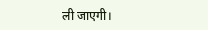ली जाएगी।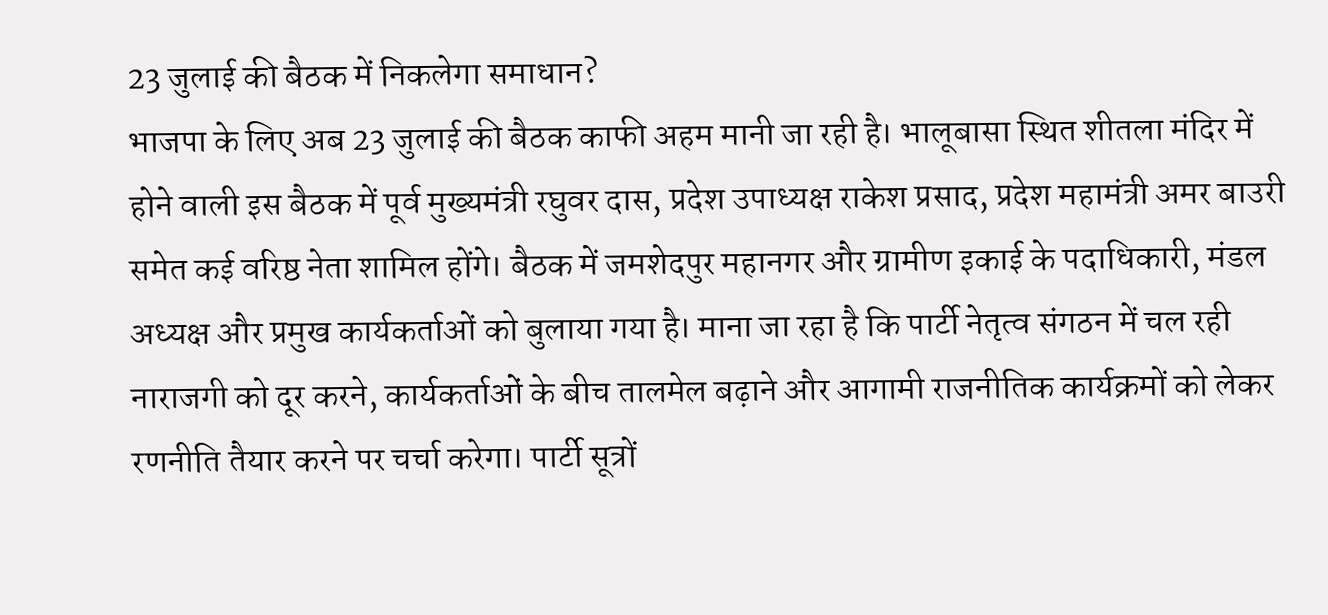23 जुलाई की बैठक में निकलेगा समाधान?
भाजपा के लिए अब 23 जुलाई की बैठक काफी अहम मानी जा रही है। भालूबासा स्थित शीतला मंदिर में होने वाली इस बैठक में पूर्व मुख्यमंत्री रघुवर दास, प्रदेश उपाध्यक्ष राकेश प्रसाद, प्रदेश महामंत्री अमर बाउरी समेत कई वरिष्ठ नेता शामिल होंगे। बैठक में जमशेदपुर महानगर और ग्रामीण इकाई के पदाधिकारी, मंडल अध्यक्ष और प्रमुख कार्यकर्ताओं को बुलाया गया है। माना जा रहा है कि पार्टी नेतृत्व संगठन में चल रही नाराजगी को दूर करने, कार्यकर्ताओं के बीच तालमेल बढ़ाने और आगामी राजनीतिक कार्यक्रमों को लेकर रणनीति तैयार करने पर चर्चा करेगा। पार्टी सूत्रों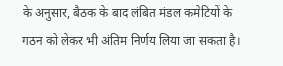के अनुसार, बैठक के बाद लंबित मंडल कमेटियों के गठन को लेकर भी अंतिम निर्णय लिया जा सकता है।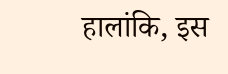हालांकि, इस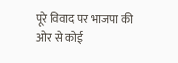पूरे विवाद पर भाजपा की ओर से कोई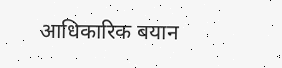आधिकारिक बयान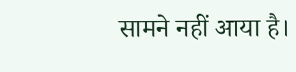सामने नहीं आया है।